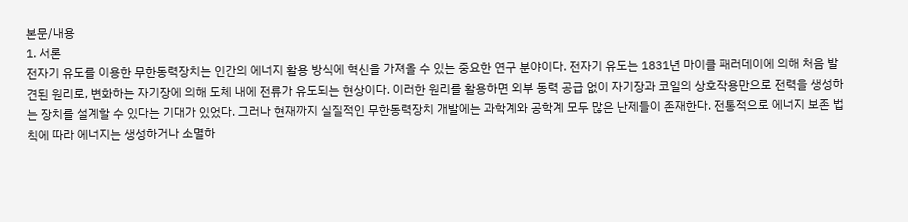본문/내용
1. 서론
전자기 유도를 이용한 무한동력장치는 인간의 에너지 활용 방식에 혁신을 가져올 수 있는 중요한 연구 분야이다. 전자기 유도는 1831년 마이클 패러데이에 의해 처음 발견된 원리로, 변화하는 자기장에 의해 도체 내에 전류가 유도되는 현상이다. 이러한 원리를 활용하면 외부 동력 공급 없이 자기장과 코일의 상호작용만으로 전력을 생성하는 장치를 설계할 수 있다는 기대가 있었다. 그러나 현재까지 실질적인 무한동력장치 개발에는 과학계와 공학계 모두 많은 난제들이 존재한다. 전통적으로 에너지 보존 법칙에 따라 에너지는 생성하거나 소멸하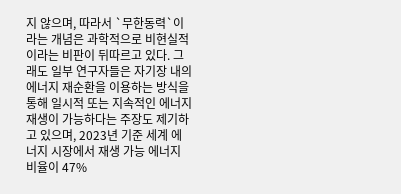지 않으며, 따라서 `무한동력`이라는 개념은 과학적으로 비현실적이라는 비판이 뒤따르고 있다. 그래도 일부 연구자들은 자기장 내의 에너지 재순환을 이용하는 방식을 통해 일시적 또는 지속적인 에너지 재생이 가능하다는 주장도 제기하고 있으며, 2023년 기준 세계 에너지 시장에서 재생 가능 에너지 비율이 47%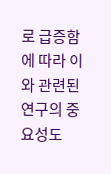로 급증함에 따라 이와 관련된 연구의 중요성도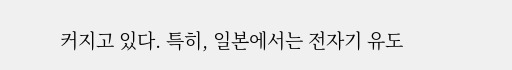커지고 있다. 특히, 일본에서는 전자기 유도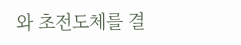와 초전도체를 결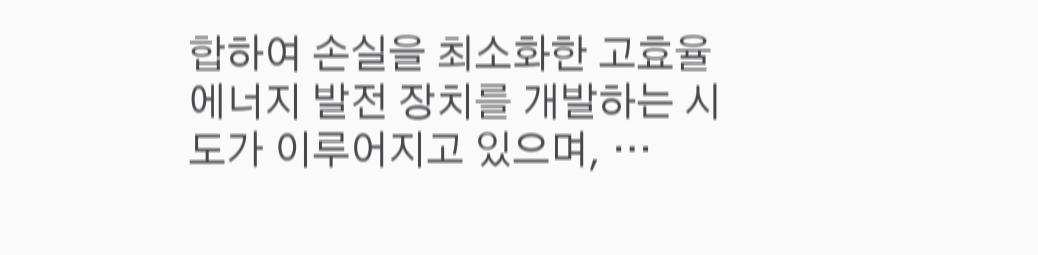합하여 손실을 최소화한 고효율 에너지 발전 장치를 개발하는 시도가 이루어지고 있으며, …